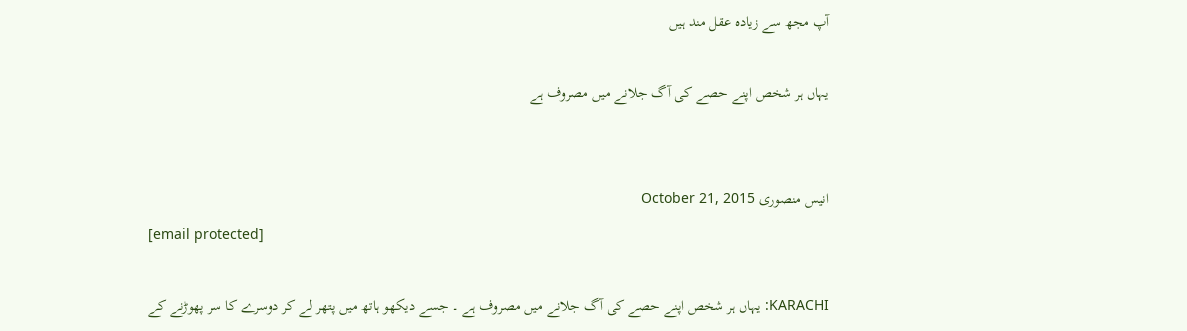آپ مجھ سے زیادہ عقل مند ہیں

یہاں ہر شخص اپنے حصے کی آگ جلانے میں مصروف ہے


انیس منصوری October 21, 2015
[email protected]

KARACHI: یہاں ہر شخص اپنے حصے کی آگ جلانے میں مصروف ہے ۔ جسے دیکھو ہاتھ میں پتھر لے کر دوسرے کا سر پھوڑنے کے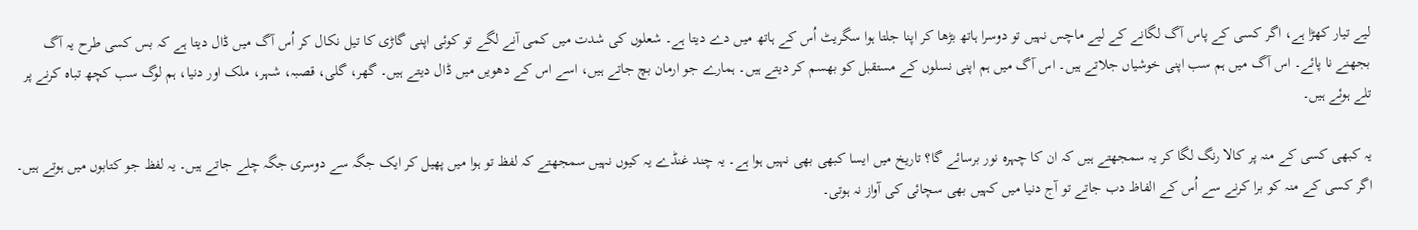لیے تیار کھڑا ہے، اگر کسی کے پاس آگ لگانے کے لیے ماچس نہیں تو دوسرا ہاتھ بڑھا کر اپنا جلتا ہوا سگریٹ اُس کے ہاتھ میں دے دیتا ہے۔ شعلوں کی شدت میں کمی آنے لگے تو کوئی اپنی گاڑی کا تیل نکال کر اُس آگ میں ڈال دیتا ہے کہ بس کسی طرح یہ آگ بجھنے نا پائے۔ اس آگ میں ہم سب اپنی خوشیاں جلاتے ہیں۔ اس آگ میں ہم اپنی نسلوں کے مستقبل کو بھسم کر دیتے ہیں۔ ہمارے جو ارمان بچ جاتے ہیں، اسے اس کے دھویں میں ڈال دیتے ہیں۔ گھر، گلی، قصبہ، شہر، ملک اور دنیا، ہم لوگ سب کچھ تباہ کرنے پر تلے ہوئے ہیں۔

یہ کبھی کسی کے منہ پر کالا رنگ لگا کر یہ سمجھتے ہیں کہ ان کا چہرہ نور برسائے گا؟ تاریخ میں ایسا کبھی بھی نہیں ہوا ہے۔ یہ چند غنڈے یہ کیوں نہیں سمجھتے کہ لفظ تو ہوا میں پھیل کر ایک جگہ سے دوسری جگہ چلے جاتے ہیں۔ یہ لفظ جو کتابوں میں ہوتے ہیں۔ اگر کسی کے منہ کو برا کرنے سے اُس کے الفاظ دب جاتے تو آج دنیا میں کہیں بھی سچائی کی آواز نہ ہوتی۔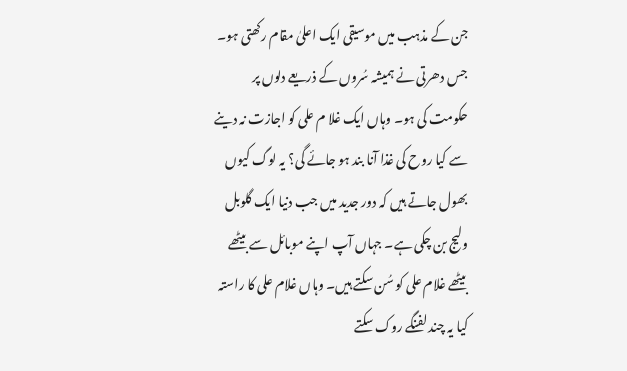جن کے مذہب میں موسیقی ایک اعلیٰ مقام رکھتی ہو۔ جس دھرتی نے ہمیشہ سُروں کے ذریعے دلوں پر حکومت کی ہو۔ وہاں ایک غلا م علی کو اجازت نہ دینے سے کیا روح کی غذا آنا بند ہو جائے گی؟ یہ لوگ کیوں بھول جاتے ہیں کہ دور جدید میں جب دنیا ایک گلوبل ولیج بن چکی ہے۔ جہاں آپ اپنے موبائل سے بیٹھے بیٹھے غلام علی کو سُن سکتے ہیں۔ وہاں غلام علی کا راستہ کیا یہ چند لفنگے روک سکتے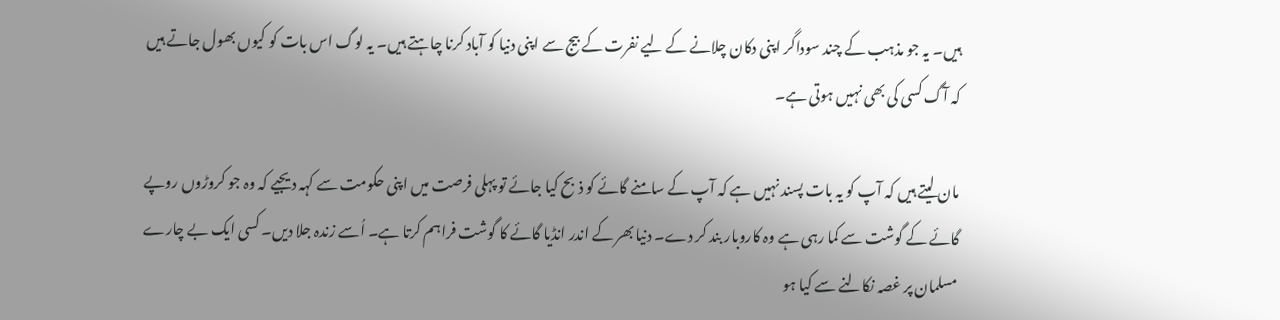ہیں۔ یہ جو مذہب کے چند سوداگر اپنی دکان چلانے کے لیے نفرت کے بیج سے اپنی دنیا کو آباد کرنا چاہتے ہیں۔ یہ لوگ اس بات کو کیوں بھول جاتے ہیں کہ آگ کسی کی بھی نہیں ہوتی ہے۔

مان لیتے ہیں کہ آپ کو یہ بات پسند نہیں ہے کہ آپ کے سامنے گائے کو ذبح کیا جائے تو پہلی فرصت میں اپنی حکومت سے کہہ دیجیے کہ وہ جو کروڑوں روپے گائے کے گوشت سے کما رہی ہے وہ کاروبار بند کر دے۔ دنیا بھر کے اندر انڈیا گائے کا گوشت فراہم کرتا ہے۔ اُسے زندہ جلا دیں۔ کسی ایک بے چارے مسلمان پر غصہ نکالنے سے کیا ہو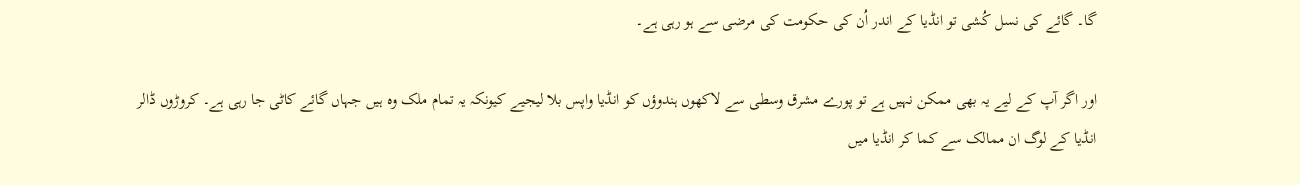گا۔ گائے کی نسل کُشی تو انڈیا کے اندر اُن کی حکومت کی مرضی سے ہو رہی ہے۔

اور اگر آپ کے لیے یہ بھی ممکن نہیں ہے تو پورے مشرق وسطی سے لاکھوں ہندوؤں کو انڈیا واپس بلا لیجیے کیونکہ یہ تمام ملک وہ ہیں جہاں گائے کاٹی جا رہی ہے۔ کروڑوں ڈالر انڈیا کے لوگ ان ممالک سے کما کر انڈیا میں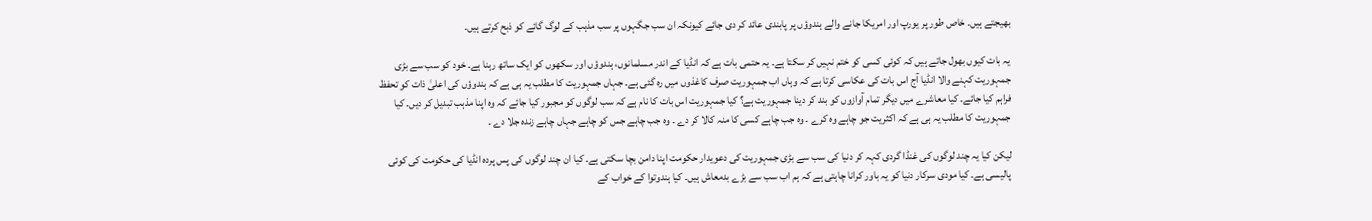بھیجتے ہیں۔ خاص طور پر یورپ اور امریکا جانے والے ہندوؤں پر پابندی عائد کر دی جائے کیونکہ ان سب جگہوں پر سب مذہب کے لوگ گائے کو ذبح کرتے ہیں۔

یہ بات کیوں بھول جاتے ہیں کہ کوئی کسی کو ختم نہیں کر سکتا ہے۔ یہ حتمی بات ہے کہ انڈیا کے اندر مسلمانوں، ہندوؤں اور سکھوں کو ایک ساتھ رہنا ہے۔ خود کو سب سے بڑی جمہوریت کہنے والا انڈیا آج اس بات کی عکاسی کرتا ہے کہ وہاں اب جمہوریت صرف کاغذوں میں رہ گئی ہے۔ جہاں جمہوریت کا مطلب یہ ہی ہے کہ ہندوؤں کی اعلیٰ ذات کو تحفظ فراہم کیا جائے۔ کیا معاشرے میں دیگر تمام آوازوں کو بند کر دینا جمہوریت ہے؟ کیا جمہوریت اس بات کا نام ہے کہ سب لوگوں کو مجبور کیا جائے کہ وہ اپنا مذہب تبدیل کر دیں۔ کیا جمہوریت کا مطلب یہ ہی ہے کہ اکثریت جو چاہے وہ کرے ۔ وہ جب چاہے کسی کا منہ کالا کر دے ۔ وہ جب چاہے جس کو چاہے جہاں چاہے زندہ جلا دے ۔

لیکن کیا یہ چند لوگوں کی غنڈا گردی کہہ کر دنیا کی سب سے بڑی جمہوریت کی دعویدار حکومت اپنا دامن بچا سکتی ہے۔ کیا ان چند لوگوں کی پس پردہ انڈیا کی حکومت کی کوئی پالیسی ہے۔ کیا مودی سرکار دنیا کو یہ باور کرانا چاہتی ہے کہ ہم اب سب سے بڑے بدمعاش ہیں۔ کیا ہندوتوا کے خواب کے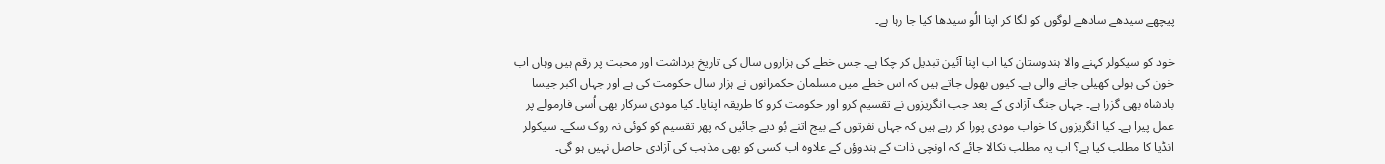پیچھے سیدھے سادھے لوگوں کو لگا کر اپنا الُو سیدھا کیا جا رہا ہے۔

خود کو سیکولر کہنے والا ہندوستان کیا اب اپنا آئین تبدیل کر چکا ہے۔ جس خطے کی ہزاروں سال کی تاریخ برداشت اور محبت پر رقم ہیں وہاں اب خون کی ہولی کھیلی جانے والی ہے۔ کیوں بھول جاتے ہیں کہ اس خطے میں مسلمان حکمرانوں نے ہزار سال حکومت کی ہے اور جہاں اکبر جیسا بادشاہ بھی گزرا ہے۔ جہاں جنگ آزادی کے بعد جب انگریزوں نے تقسیم کرو اور حکومت کرو کا طریقہ اپنایا۔ کیا مودی سرکار بھی اُسی فارمولے پر عمل پیرا ہے۔ کیا انگریزوں کا خواب مودی پورا کر رہے ہیں کہ جہاں نفرتوں کے بیج اتنے بُو دیے جائیں کہ پھر تقسیم کو کوئی نہ روک سکے۔ سیکولر انڈیا کا مطلب کیا ہے؟ اب یہ مطلب نکالا جائے کہ اونچی ذات کے ہندوؤں کے علاوہ اب کسی کو بھی مذہب کی آزادی حاصل نہیں ہو گی۔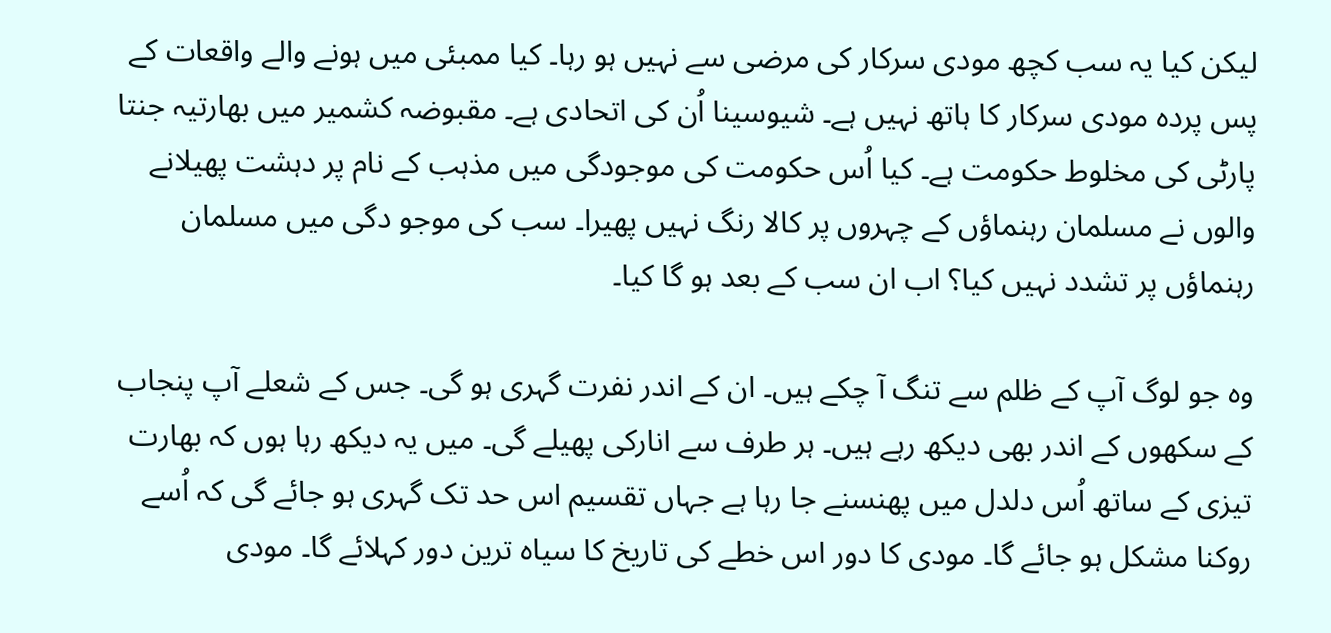لیکن کیا یہ سب کچھ مودی سرکار کی مرضی سے نہیں ہو رہا۔ کیا ممبئی میں ہونے والے واقعات کے پس پردہ مودی سرکار کا ہاتھ نہیں ہے۔ شیوسینا اُن کی اتحادی ہے۔ مقبوضہ کشمیر میں بھارتیہ جنتا پارٹی کی مخلوط حکومت ہے۔ کیا اُس حکومت کی موجودگی میں مذہب کے نام پر دہشت پھیلانے والوں نے مسلمان رہنماؤں کے چہروں پر کالا رنگ نہیں پھیرا۔ سب کی موجو دگی میں مسلمان رہنماؤں پر تشدد نہیں کیا؟ اب ان سب کے بعد ہو گا کیا۔

وہ جو لوگ آپ کے ظلم سے تنگ آ چکے ہیں۔ ان کے اندر نفرت گہری ہو گی۔ جس کے شعلے آپ پنجاب کے سکھوں کے اندر بھی دیکھ رہے ہیں۔ ہر طرف سے انارکی پھیلے گی۔ میں یہ دیکھ رہا ہوں کہ بھارت تیزی کے ساتھ اُس دلدل میں پھنسنے جا رہا ہے جہاں تقسیم اس حد تک گہری ہو جائے گی کہ اُسے روکنا مشکل ہو جائے گا۔ مودی کا دور اس خطے کی تاریخ کا سیاہ ترین دور کہلائے گا۔ مودی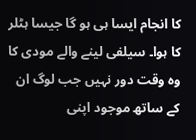کا انجام ایسا ہی ہو گا جیسا ہٹلر کا ہوا۔ سیلفی لینے والے مودی کا وہ وقت دور نہیں جب لوگ ان کے ساتھ موجود اپنی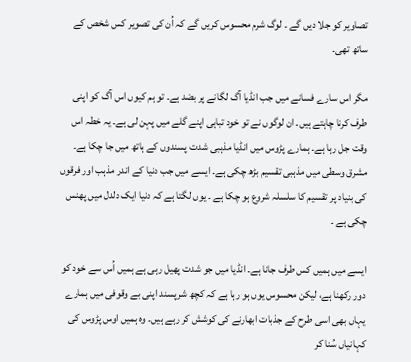تصاویر کو جلا دیں گے ۔ لوگ شرم محسوس کریں گے کہ اُن کی تصویر کس شخص کے ساتھ تھی۔

مگر اس سارے فسانے میں جب انڈیا آگ لگانے پر بضد ہے۔ تو ہم کیوں اس آگ کو اپنی طرف کرنا چاہتے ہیں۔ ان لوگوں نے تو خود تباہی اپنے گلے میں پہن لی ہے۔ یہ خطہ اس وقت جل رہا ہے۔ ہمارے پڑوس میں انڈیا مذہبی شدت پسندوں کے ہاتھ میں جا چکا ہے۔ مشرق وسطی میں مذہبی تقسیم بڑھ چکی ہے۔ ایسے میں جب دنیا کے اندر مذہب اور فرقوں کی بنیاد پر تقسیم کا سلسلہ شروع ہو چکا ہے ۔ یوں لگتا ہے کہ دنیا ایک دلدل میں پھنس چکی ہے ۔

ایسے میں ہمیں کس طرف جانا ہے۔ انڈیا میں جو شدت پھیل رہی ہے ہمیں اُس سے خود کو دور رکھنا ہے، لیکن محسوس یوں ہو رہا ہے کہ کچھ شرپسند اپنی بے وقوفی میں ہمارے یہاں بھی اسی طرح کے جذبات ابھارنے کی کوشش کر رہے ہیں۔ وہ ہمیں اوس پڑوس کی کہانیاں سُنا کر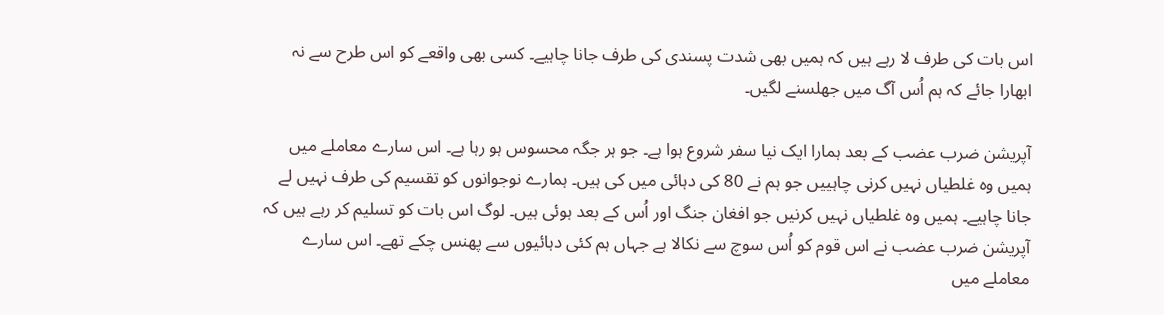اس بات کی طرف لا رہے ہیں کہ ہمیں بھی شدت پسندی کی طرف جانا چاہیے۔ کسی بھی واقعے کو اس طرح سے نہ ابھارا جائے کہ ہم اُس آگ میں جھلسنے لگیں۔

آپریشن ضرب عضب کے بعد ہمارا ایک نیا سفر شروع ہوا ہے۔ جو ہر جگہ محسوس ہو رہا ہے۔ اس سارے معاملے میں ہمیں وہ غلطیاں نہیں کرنی چاہییں جو ہم نے 80 کی دہائی میں کی ہیں۔ ہمارے نوجوانوں کو تقسیم کی طرف نہیں لے جانا چاہیے۔ ہمیں وہ غلطیاں نہیں کرنیں جو افغان جنگ اور اُس کے بعد ہوئی ہیں۔ لوگ اس بات کو تسلیم کر رہے ہیں کہ آپریشن ضرب عضب نے اس قوم کو اُس سوچ سے نکالا ہے جہاں ہم کئی دہائیوں سے پھنس چکے تھے۔ اس سارے معاملے میں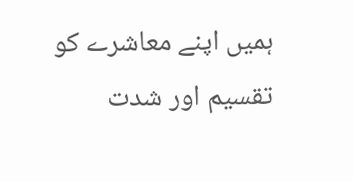ہمیں اپنے معاشرے کو تقسیم اور شدت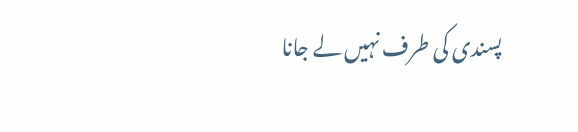پسندی کی طرف نہیں لے جانا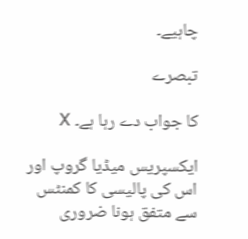چاہیے۔

تبصرے

کا جواب دے رہا ہے۔ X

ایکسپریس میڈیا گروپ اور اس کی پالیسی کا کمنٹس سے متفق ہونا ضروری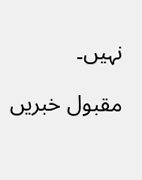نہیں۔

مقبول خبریں